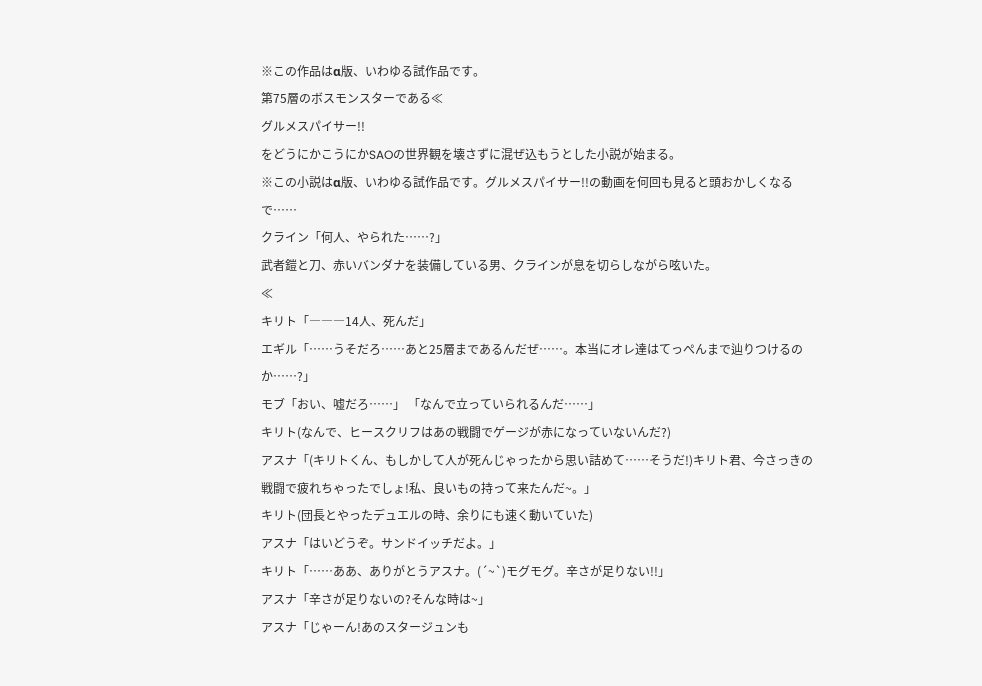※この作品はα版、いわゆる試作品です。
第75層のボスモンスターである≪
グルメスパイサー!!
をどうにかこうにかSAOの世界観を壊さずに混ぜ込もうとした小説が始まる。
※この小説はα版、いわゆる試作品です。グルメスパイサー!!の動画を何回も見ると頭おかしくなるで……
クライン「何人、やられた……?」
武者鎧と刀、赤いバンダナを装備している男、クラインが息を切らしながら呟いた。
≪
キリト「―――14人、死んだ」
エギル「……うそだろ……あと25層まであるんだぜ……。本当にオレ達はてっぺんまで辿りつけるのか……?」
モブ「おい、嘘だろ……」 「なんで立っていられるんだ……」
キリト(なんで、ヒースクリフはあの戦闘でゲージが赤になっていないんだ?)
アスナ「(キリトくん、もしかして人が死んじゃったから思い詰めて……そうだ!)キリト君、今さっきの戦闘で疲れちゃったでしょ!私、良いもの持って来たんだ~。」
キリト(団長とやったデュエルの時、余りにも速く動いていた)
アスナ「はいどうぞ。サンドイッチだよ。」
キリト「……ああ、ありがとうアスナ。(´~`)モグモグ。辛さが足りない!!」
アスナ「辛さが足りないの?そんな時は~」
アスナ「じゃーん!あのスタージュンも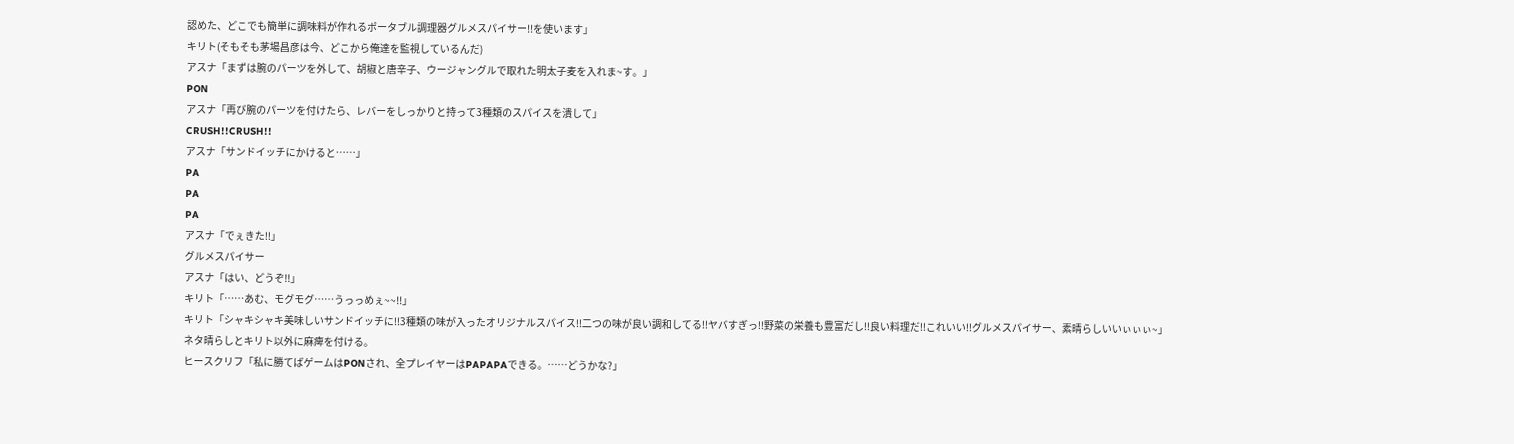認めた、どこでも簡単に調味料が作れるポータブル調理器グルメスパイサー!!を使います」
キリト(そもそも茅場昌彦は今、どこから俺達を監視しているんだ)
アスナ「まずは腕のパーツを外して、胡椒と唐辛子、ウージャングルで取れた明太子麦を入れま~す。」
PON
アスナ「再び腕のパーツを付けたら、レバーをしっかりと持って3種類のスパイスを潰して」
CRUSH!!CRUSH!!
アスナ「サンドイッチにかけると……」
PA
PA
PA
アスナ「でぇきた!!」
グルメスパイサー
アスナ「はい、どうぞ!!」
キリト「……あむ、モグモグ……うっっめぇ~~!!」
キリト「シャキシャキ美味しいサンドイッチに!!3種類の味が入ったオリジナルスパイス!!二つの味が良い調和してる!!ヤバすぎっ!!野菜の栄養も豊富だし!!良い料理だ!!これいい!!グルメスパイサー、素晴らしいいぃぃぃ~」
ネタ晴らしとキリト以外に麻痺を付ける。
ヒースクリフ「私に勝てばゲームはPONされ、全プレイヤーはPAPAPAできる。……どうかな?」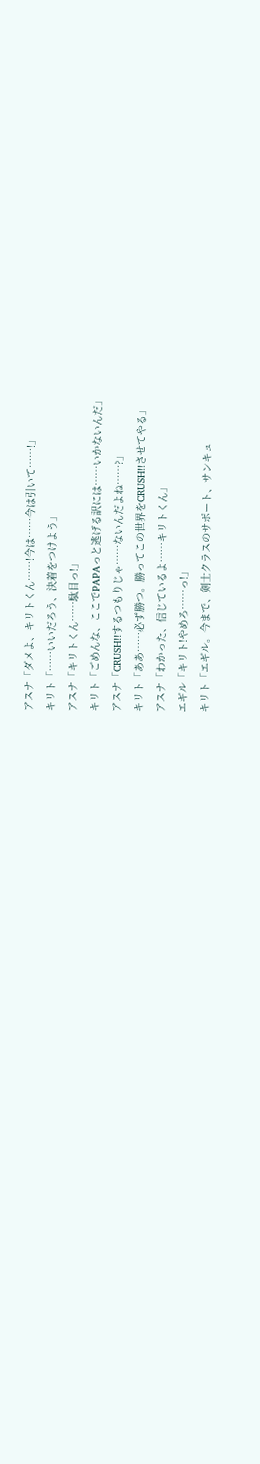アスナ「ダメよ、キリトくん……!今は……今は引いて……!」
キリト「……いいだろう、決着をつけよう」
アスナ「キリトくん……駄目っ!」
キリト「ごめんな、ここでPAPAっと逃げる訳には……いかないんだ」
アスナ「CRUSH!!するつもりじゃ……ないんだよね……?」
キリト「ああ……必ず勝つ。勝ってこの世界をCRUSH!!させてやる」
アスナ「わかった、信じているよ……キリトくん」
エギル「キリト!やめろ……っ!」
キリト「エギル。今まで、剣士クラスのサポート、サンキュ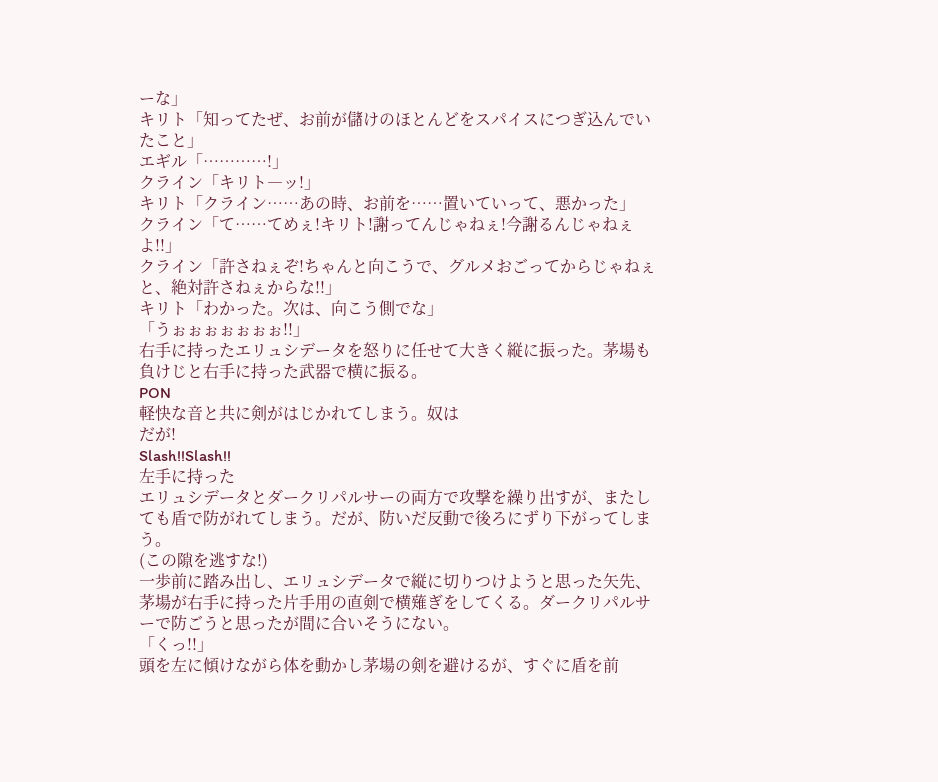ーな」
キリト「知ってたぜ、お前が儲けのほとんどをスパイスにつぎ込んでいたこと」
エギル「…………!」
クライン「キリト―ッ!」
キリト「クライン……あの時、お前を……置いていって、悪かった」
クライン「て……てめぇ!キリト!謝ってんじゃねぇ!今謝るんじゃねぇよ!!」
クライン「許さねぇぞ!ちゃんと向こうで、グルメおごってからじゃねぇと、絶対許さねぇからな!!」
キリト「わかった。次は、向こう側でな」
「うぉぉぉぉぉぉぉ!!」
右手に持ったエリュシデータを怒りに任せて大きく縦に振った。茅場も負けじと右手に持った武器で横に振る。
PON
軽快な音と共に剣がはじかれてしまう。奴は
だが!
Slash!!Slash!!
左手に持った
エリュシデータとダークリパルサーの両方で攻撃を繰り出すが、またしても盾で防がれてしまう。だが、防いだ反動で後ろにずり下がってしまう。
(この隙を逃すな!)
一歩前に踏み出し、エリュシデータで縦に切りつけようと思った矢先、茅場が右手に持った片手用の直剣で横薙ぎをしてくる。ダークリパルサーで防ごうと思ったが間に合いそうにない。
「くっ!!」
頭を左に傾けながら体を動かし茅場の剣を避けるが、すぐに盾を前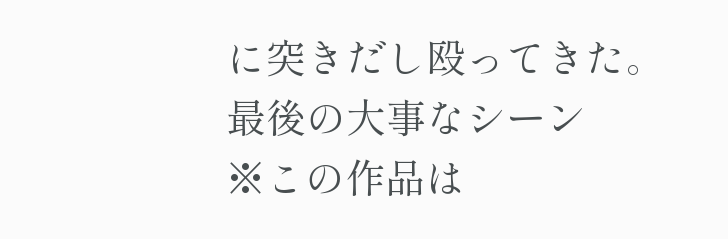に突きだし殴ってきた。
最後の大事なシーン
※この作品は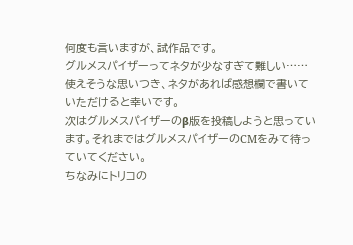何度も言いますが、試作品です。
グルメスパイザーってネタが少なすぎて難しい……使えそうな思いつき、ネタがあれば感想欄で書いていただけると幸いです。
次はグルメスパイザーのβ版を投稿しようと思っています。それまではグルメスパイザーのCMをみて待っていてください。
ちなみにトリコの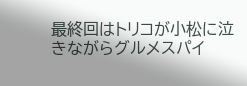最終回はトリコが小松に泣きながらグルメスパイ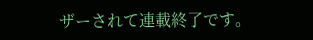ザーされて連載終了です。